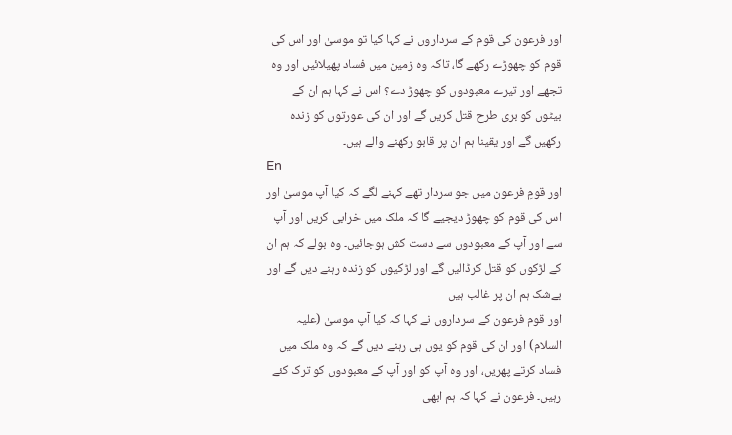اور فرعون کی قوم کے سرداروں نے کہا کیا تو موسیٰ اور اس کی قوم کو چھوڑے رکھے گا، تاکہ وہ زمین میں فساد پھیلائیں اور وہ تجھے اور تیرے معبودوں کو چھوڑ دے؟ اس نے کہا ہم ان کے بیٹوں کو بری طرح قتل کریں گے اور ان کی عورتوں کو زندہ رکھیں گے اور یقینا ہم ان پر قابو رکھنے والے ہیں۔
En
اور قومِ فرعون میں جو سردار تھے کہنے لگے کہ کیا آپ موسیٰ اور اس کی قوم کو چھوڑ دیجیے گا کہ ملک میں خرابی کریں اور آپ سے اور آپ کے معبودوں سے دست کش ہوجائیں۔ وہ بولے کہ ہم ان کے لڑکوں کو قتل کرڈالیں گے اور لڑکیوں کو زندہ رہنے دیں گے اور بےشک ہم ان پر غالب ہیں
اور قوم فرعون کے سرداروں نے کہا کہ کیا آپ موسیٰ (علیہ السلام) اور ان کی قوم کو یوں ہی رہنے دیں گے کہ وه ملک میں فساد کرتے پھریں، اور وه آپ کو اور آپ کے معبودوں کو ترک کئے رہیں۔ فرعون نے کہا کہ ہم ابھی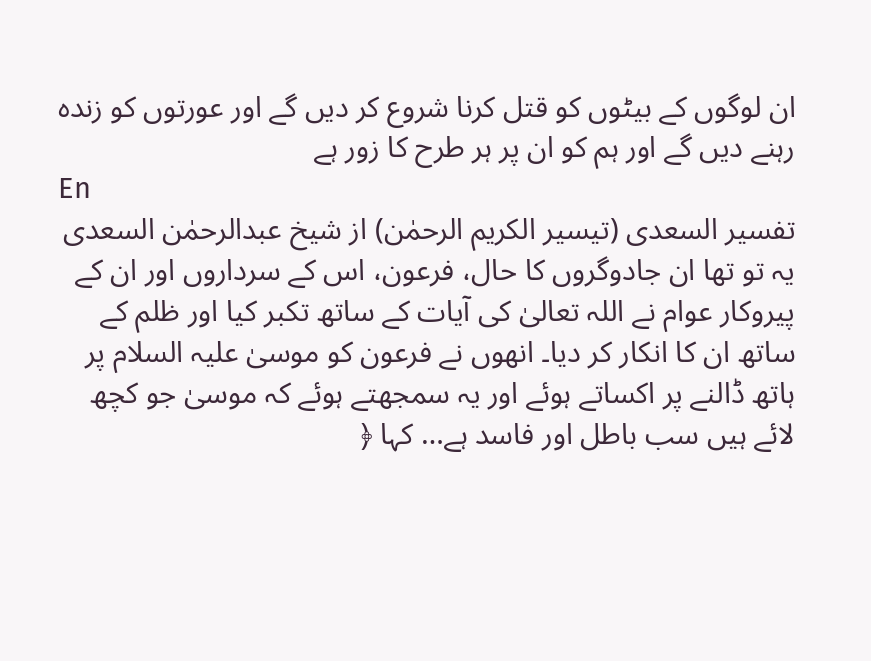ان لوگوں کے بیٹوں کو قتل کرنا شروع کر دیں گے اور عورتوں کو زنده رہنے دیں گے اور ہم کو ان پر ہر طرح کا زور ہے
En
تفسیر السعدی (تیسیر الکریم الرحمٰن) از شیخ عبدالرحمٰن السعدی
یہ تو تھا ان جادوگروں کا حال، فرعون، اس کے سرداروں اور ان کے پیروکار عوام نے اللہ تعالیٰ کی آیات کے ساتھ تکبر کیا اور ظلم کے ساتھ ان کا انکار کر دیا۔ انھوں نے فرعون کو موسیٰ علیہ السلام پر ہاتھ ڈالنے پر اکساتے ہوئے اور یہ سمجھتے ہوئے کہ موسیٰ جو کچھ لائے ہیں سب باطل اور فاسد ہے… کہا ﴿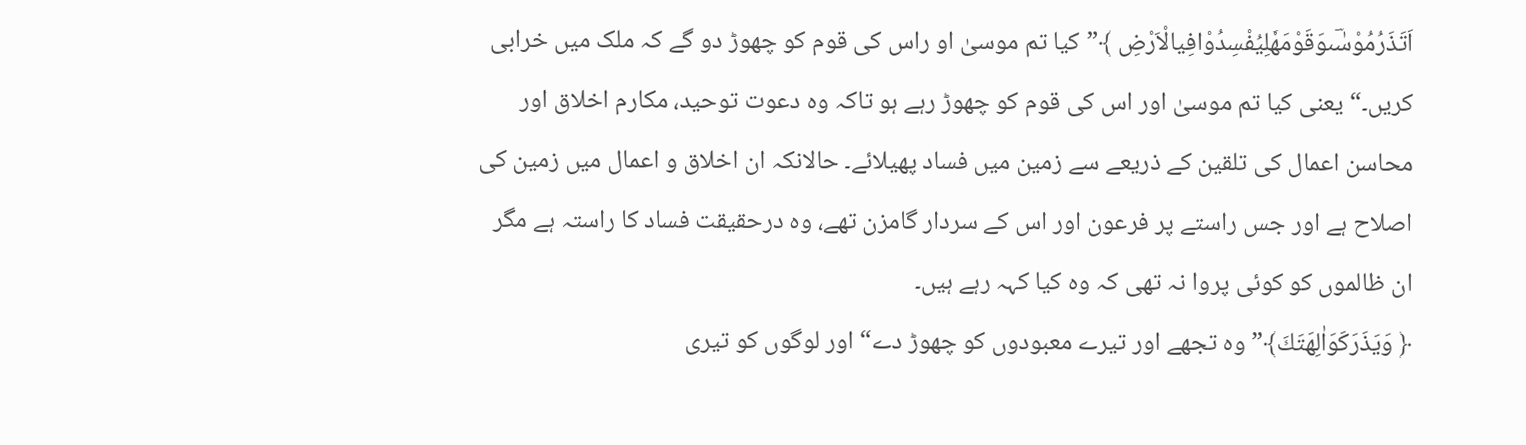اَتَذَرُمُوْسٰؔىوَقَوْمَهٗلِیُفْسِدُوْافِیالْاَرْضِ ﴾”کیا تم موسیٰ او راس کی قوم کو چھوڑ دو گے کہ ملک میں خرابی کریں۔“ یعنی کیا تم موسیٰ اور اس کی قوم کو چھوڑ رہے ہو تاکہ وہ دعوت توحید، مکارم اخلاق اور محاسن اعمال کی تلقین کے ذریعے سے زمین میں فساد پھیلائے۔ حالانکہ ان اخلاق و اعمال میں زمین کی اصلاح ہے اور جس راستے پر فرعون اور اس کے سردار گامزن تھے، وہ درحقیقت فساد کا راستہ ہے مگر ان ظالموں کو کوئی پروا نہ تھی کہ وہ کیا کہہ رہے ہیں۔
﴿ وَیَذَرَكَوَاٰلِهَتَكَ﴾”وہ تجھے اور تیرے معبودوں کو چھوڑ دے“ اور لوگوں کو تیری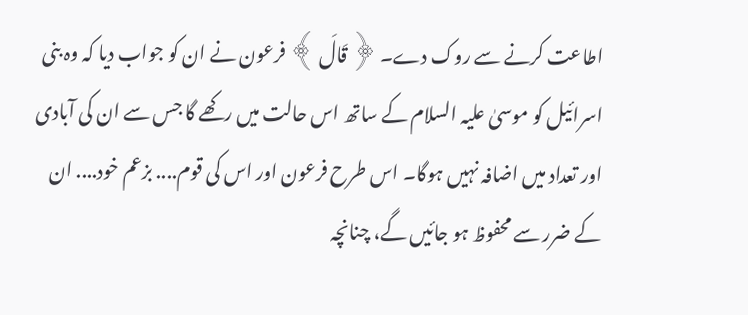اطاعت کرنے سے روک دے۔ ﴿ قَالَ ﴾ فرعون نے ان کو جواب دیا کہ وہ بنی اسرائیل کو موسیٰ علیہ السلام کے ساتھ اس حالت میں رکھے گا جس سے ان کی آبادی اور تعداد میں اضافہ نہیں ہوگا۔ اس طرح فرعون اور اس کی قوم.... بزعم خود.... ان کے ضرر سے محفوظ ہو جائیں گے، چنانچہ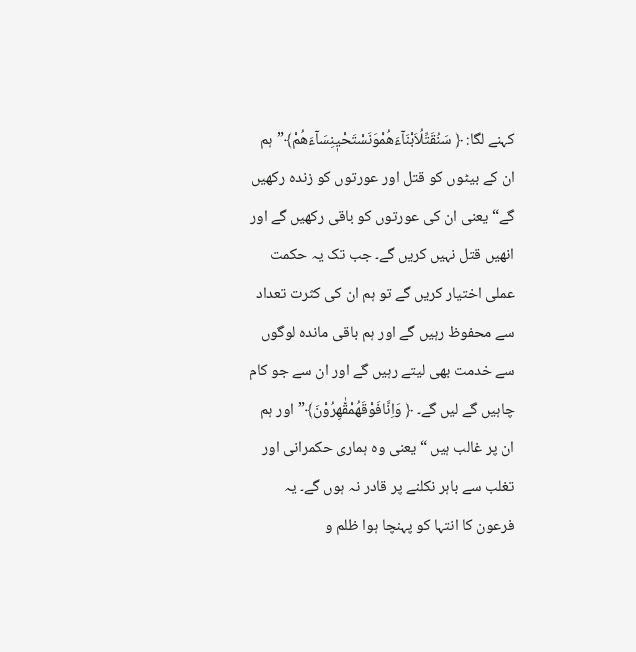کہنے لگا: ﴿ سَنُقَتِّلُاَبْنَآءَهُمْوَنَسْتَحْیٖنِسَآءَهُمْ﴾”ہم ان کے بیٹوں کو قتل اور عورتوں کو زندہ رکھیں گے“ یعنی ان کی عورتوں کو باقی رکھیں گے اور انھیں قتل نہیں کریں گے۔ جب تک یہ حکمت عملی اختیار کریں گے تو ہم ان کی کثرت تعداد سے محفوظ رہیں گے اور ہم باقی ماندہ لوگوں سے خدمت بھی لیتے رہیں گے اور ان سے جو کام چاہیں گے لیں گے۔ ﴿ وَاِنَّافَوْقَهُمْقٰ٘هِرُوْنَ﴾”اور ہم ان پر غالب ہیں “ یعنی وہ ہماری حکمرانی اور تغلب سے باہر نکلنے پر قادر نہ ہوں گے۔ یہ فرعون کا انتہا کو پہنچا ہوا ظلم و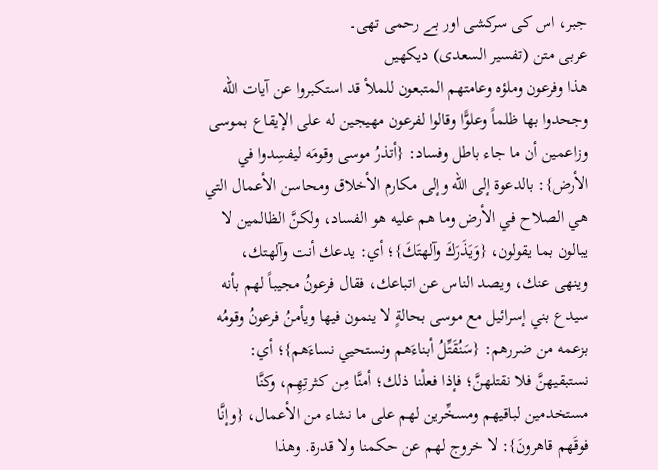جبر، اس کی سرکشی اور بے رحمی تھی۔
عربی متن (تفسیر السعدی) دیکھیں
هذا وفرعون وملؤه وعامتهم المتبعون للملأ قد استكبروا عن آيات الله وجحدوا بها ظلماً وعلوًّا وقالوا لفرعون مهيجين له على الإيقاع بموسى وزاعمين أن ما جاء باطل وفساد: {أتذرُ موسى وقومَه ليفسِدوا في الأرض}: بالدعوة إلى الله وإلى مكارم الأخلاق ومحاسن الأعمال التي هي الصلاح في الأرض وما هم عليه هو الفساد، ولكنَّ الظالمين لا يبالون بما يقولون، {وَيَذَرَكَ وآلهتَكَ}؛ أي: يدعك أنت وآلهتك، وينهى عنك، ويصد الناس عن اتباعك، فقال فرعونُ مجيباً لهم بأنه سيدع بني إسرائيل مع موسى بحالةٍ لا ينمون فيها ويأمنُ فرعونُ وقومُه بزعمه من ضررهم: {سَنُقَتِّلُ أبناءَهم ونستحيي نساءَهم}؛ أي: نستبقيهنَّ فلا نقتلهنَّ؛ فإذا فعلْنا ذلك؛ أمنَّا مِن كثرتِهِم، وكنَّا مستخدمين لباقيهم ومسخِّرين لهم على ما نشاء من الأعمال، {وإنَّا فوقَهم قاهرونَ}: لا خروج لهم عن حكمنا ولا قدرة. وهذا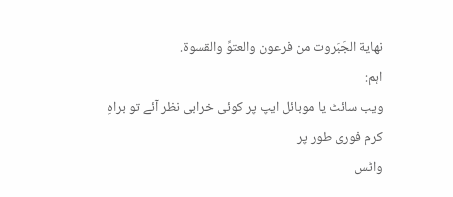نهاية الجَبَروت من فرعون والعتوِّ والقسوة.
اہم:
ویب سائٹ یا موبائل ایپ پر کوئی خرابی نظر آئے تو براہِ کرم فوری طور پر
واٹس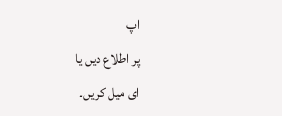اپ
پر اطلاع دیں یا
ای میل کریں۔